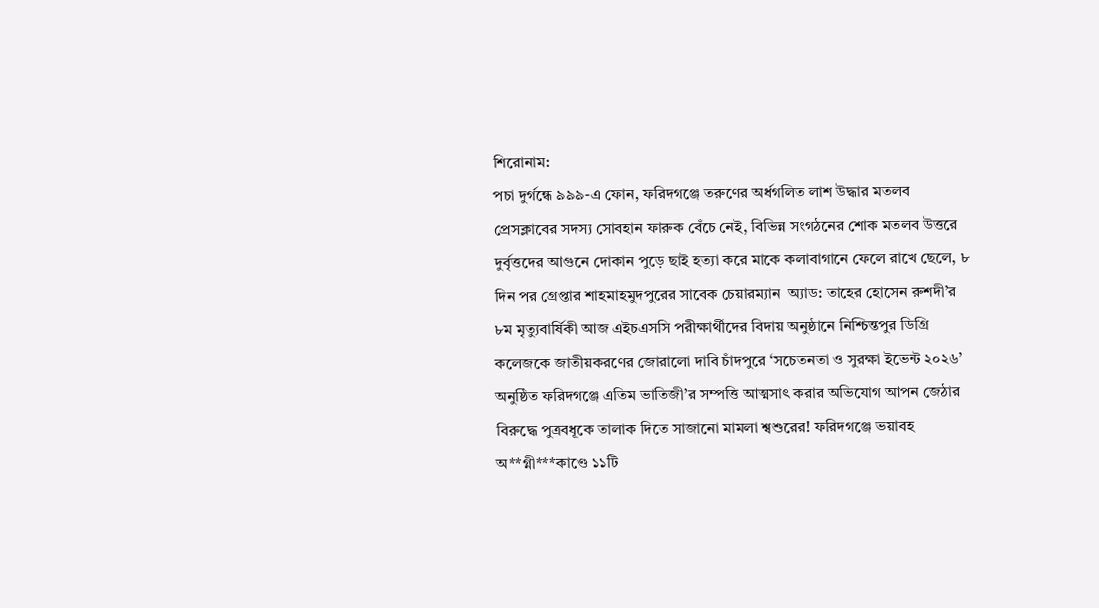শিরোনাম:
পচা দুর্গন্ধে ৯৯৯-এ ফোন, ফরিদগঞ্জে তরুণের অর্ধগলিত লাশ উদ্ধার মতলব প্রেসক্লাবের সদস্য সোবহান ফারুক বেঁচে নেই, বিভিন্ন সংগঠনের শোক মতলব উত্তরে দুর্বৃত্তদের আগুনে দোকান পুড়ে ছাই হত্যা করে মাকে কলাবাগানে ফেলে রাখে ছেলে, ৮ দিন পর গ্রেপ্তার শাহমাহমুদপুরের সাবেক চেয়ারম্যান  অ্যাড: তাহের হোসেন রুশদী’র ৮ম মৃত্যুবার্ষিকী আজ এইচএসসি পরীক্ষার্থীদের বিদায় অনুষ্ঠানে নিশ্চিন্তপুর ডিগ্রি কলেজকে জাতীয়করণের জোরালো দাবি চাঁদপুরে ‘সচেতনতা ও সুরক্ষা ইভেন্ট ২০২৬’ অনুষ্ঠিত ফরিদগঞ্জে এতিম ভাতিজী’র সম্পত্তি আত্মসাৎ করার অভিযোগ আপন জেঠার বিরুদ্ধে পুত্রবধূকে তালাক দিতে সাজানো মামলা শ্বশুরের! ফরিদগঞ্জে ভয়াবহ অ**গ্নী***কাণ্ডে ১১টি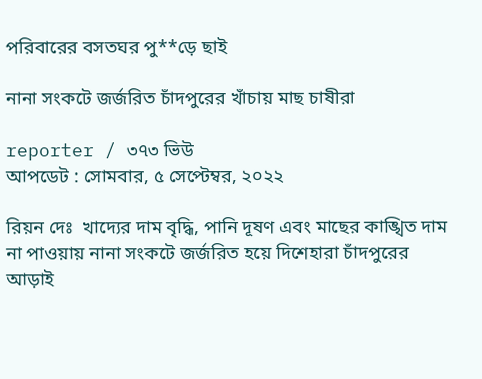পরিবারের বসতঘর পু**ড়ে ছাই

নানা সংকটে জর্জরিত চাঁদপুরের খাঁচায় মাছ চাষীরা

reporter / ৩৭৩ ভিউ
আপডেট : সোমবার, ৫ সেপ্টেম্বর, ২০২২

রিয়ন দেঃ  খাদ্যের দাম বৃদ্ধি, পানি দূষণ এবং মাছের কাঙ্খিত দাম না পাওয়ায় নানা সংকটে জর্জরিত হয়ে দিশেহারা চাঁদপুরের আড়াই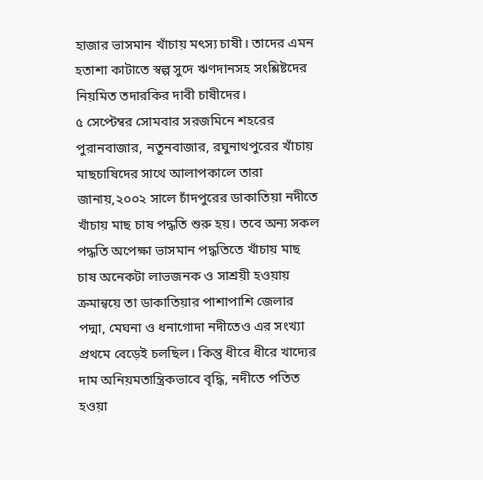হাজার ভাসমান খাঁচায় মৎস্য চাষী। তাদের এমন হতাশা কাটাতে স্বল্প সুদে ঋণদানসহ সংশ্লিষ্টদের নিয়মিত তদারকির দাবী চাষীদের।
৫ সেপ্টেম্বর সোমবার সরজমিনে শহরের পুরানবাজার, নতুনবাজার, রঘুনাথপুরের খাঁচায় মাছচাষিদের সাথে আলাপকালে তারা জানায়,২০০২ সালে চাঁদপুরের ডাকাতিয়া নদীতে খাঁচায় মাছ চাষ পদ্ধতি শুরু হয়। তবে অন্য সকল পদ্ধতি অপেক্ষা ভাসমান পদ্ধতিতে খাঁচায় মাছ চাষ অনেকটা লাভজনক ও সাশ্রয়ী হওয়ায় ক্রমান্বয়ে তা ডাকাতিয়ার পাশাপাশি জেলার পদ্মা, মেঘনা ও ধনাগোদা নদীতেও এর সংখ্যা প্রথমে বেড়েই চলছিল। কিন্তু ধীরে ধীরে খাদ্যের দাম অনিয়মতান্ত্রিকভাবে বৃদ্ধি, নদীতে পতিত হওয়া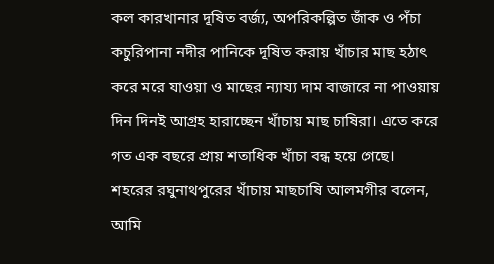কল কারখানার দূষিত বর্জ্য, অপরিকল্পিত জাঁক ও পঁচা কচুরিপানা নদীর পানিকে দূষিত করায় খাঁচার মাছ হঠাৎ করে মরে যাওয়া ও মাছের ন্যায্য দাম বাজারে না পাওয়ায় দিন দিনই আগ্রহ হারাচ্ছেন খাঁচায় মাছ চাষিরা। এতে করে গত এক বছরে প্রায় শতাধিক খাঁচা বন্ধ হয়ে গেছে।
শহরের রঘুনাথপুরের খাঁচায় মাছচাষি আলমগীর বলেন, আমি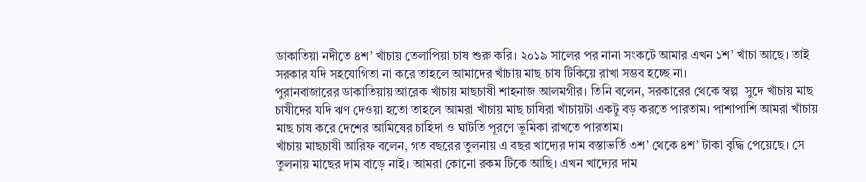ডাকাতিয়া নদীতে ৪শ’ খাঁচায় তেলাপিয়া চাষ শুরু করি। ২০১৯ সালের পর নানা সংকটে আমার এখন ১শ’ খাঁচা আছে। তাই সরকার যদি সহযোগিতা না করে তাহলে আমাদের খাঁচায় মাছ চাষ টিকিয়ে রাখা সম্ভব হচ্ছে না।
পুরানবাজারের ডাকাতিয়ায় আরেক খাঁচায় মাছচাষী শাহনাজ আলমগীর। তিনি বলেন, সরকারের থেকে স্বল্প  সুদে খাঁচায় মাছ চাষীদের যদি ঋণ দেওয়া হতো তাহলে আমরা খাঁচায় মাছ চাষিরা খাঁচায়টা একটু বড় করতে পারতাম। পাশাপাশি আমরা খাঁচায় মাছ চাষ করে দেশের আমিষের চাহিদা ও ঘাটতি পূরণে ভূমিকা রাখতে পারতাম।
খাঁচায় মাছচাষী আরিফ বলেন, গত বছরের তুলনায় এ বছর খাদ্যের দাম বস্তাভর্তি ৩শ’ থেকে ৪শ’ টাকা বৃদ্ধি পেয়েছে। সে তুলনায় মাছের দাম বাড়ে নাই। আমরা কোনো রকম টিকে আছি। এখন খাদ্যের দাম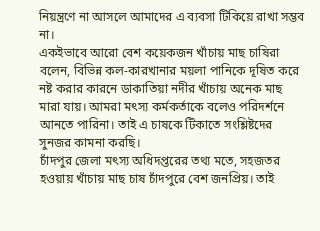নিয়ন্ত্রণে না আসলে আমাদের এ ব্যবসা টিকিয়ে রাখা সম্ভব না।
একইভাবে আরো বেশ কয়েকজন খাঁচায় মাছ চাষিরা বলেন, বিভিন্ন কল-কারখানার ময়লা পানিকে দূষিত করে নষ্ট করার কারনে ডাকাতিয়া নদীর খাঁচায় অনেক মাছ মারা যায়। আমরা মৎস্য কর্মকর্তাকে বলেও পরিদর্শনে আনতে পারিনা। তাই এ চাষকে টিকাতে সংশ্লিষ্টদের সুনজর কামনা করছি।
চাঁদপুর জেলা মৎস্য অধিদপ্তরের তথ্য মতে, সহজতর হওয়ায় খাঁচায় মাছ চাষ চাঁদপুরে বেশ জনপ্রিয়। তাই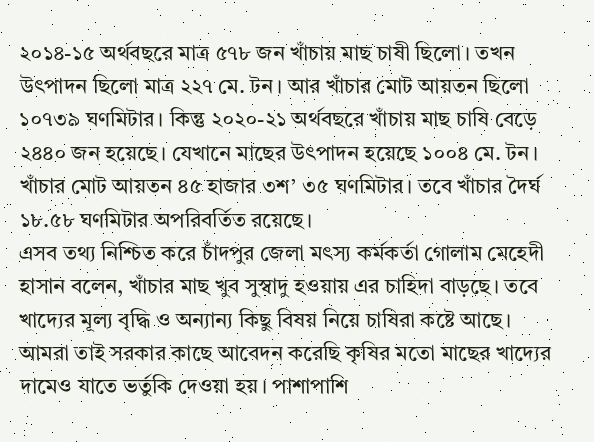২০১৪-১৫ অর্থবছরে মাত্র ৫৭৮ জন খাঁচায় মাছ চাষী ছিলো। তখন উৎপাদন ছিলো মাত্র ২২৭ মে. টন। আর খাঁচার মোট আয়তন ছিলো ১০৭৩৯ ঘণমিটার। কিন্তু ২০২০-২১ অর্থবছরে খাঁচায় মাছ চাষি বেড়ে ২৪৪০ জন হয়েছে। যেখানে মাছের উৎপাদন হয়েছে ১০০৪ মে. টন। খাঁচার মোট আয়তন ৪৫ হাজার ৩শ’ ৩৫ ঘণমিটার। তবে খাঁচার দৈর্ঘ ১৮.৫৮ ঘণমিটার অপরিবর্তিত রয়েছে।
এসব তথ্য নিশ্চিত করে চাঁদপুর জেলা মৎস্য কর্মকর্তা গোলাম মেহেদী হাসান বলেন, খাঁচার মাছ খুব সুস্বাদু হওয়ায় এর চাহিদা বাড়ছে। তবে খাদ্যের মূল্য বৃদ্ধি ও অন্যান্য কিছু বিষয় নিয়ে চাষিরা কষ্টে আছে। আমরা তাই সরকার কাছে আবেদন করেছি কৃষির মতো মাছের খাদ্যের দামেও যাতে ভর্তুকি দেওয়া হয়। পাশাপাশি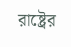রাষ্ট্রের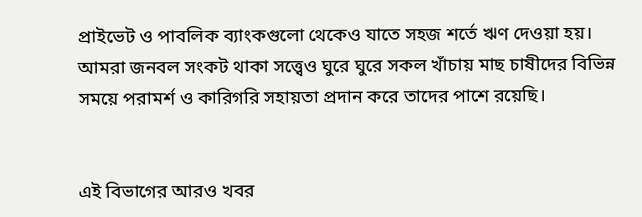প্রাইভেট ও পাবলিক ব্যাংকগুলো থেকেও যাতে সহজ শর্তে ঋণ দেওয়া হয়। আমরা জনবল সংকট থাকা সত্ত্বেও ঘুরে ঘুরে সকল খাঁচায় মাছ চাষীদের বিভিন্ন সময়ে পরামর্শ ও কারিগরি সহায়তা প্রদান করে তাদের পাশে রয়েছি।


এই বিভাগের আরও খবর